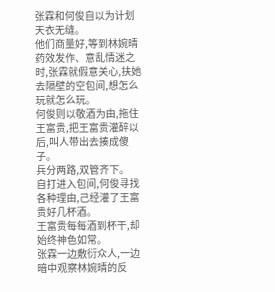张霖和何俊自以为计划天衣无缝。
他们商量好,等到林婉晴药效发作、意乱情迷之时,张霖就假意关心,扶她去隔壁的空包间,想怎么玩就怎么玩。
何俊则以敬酒为由,拖住王富贵,把王富贵灌醉以后,叫人带出去揍成傻子。
兵分两路,双管齐下。
自打进入包间,何俊寻找各种理由,己经灌了王富贵好几杯酒。
王富贵每每酒到杯干,却始终神色如常。
张霖一边敷衍众人,一边暗中观察林婉晴的反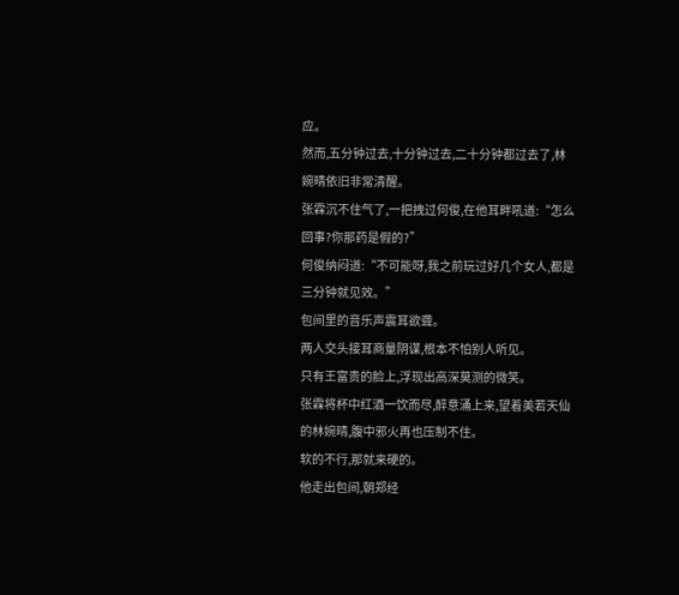应。
然而,五分钟过去,十分钟过去,二十分钟都过去了,林婉晴依旧非常清醒。
张霖沉不住气了,一把拽过何俊,在他耳畔吼道:“怎么回事?你那药是假的?”
何俊纳闷道:“不可能呀,我之前玩过好几个女人,都是三分钟就见效。”
包间里的音乐声震耳欲聋。
两人交头接耳商量阴谋,根本不怕别人听见。
只有王富贵的脸上,浮现出高深莫测的微笑。
张霖将杯中红酒一饮而尽,醉意涌上来,望着美若天仙的林婉晴,腹中邪火再也压制不住。
软的不行,那就来硬的。
他走出包间,朝郑经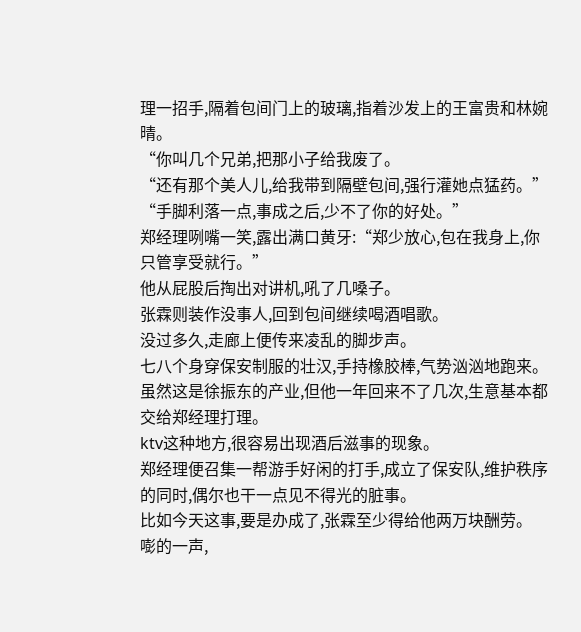理一招手,隔着包间门上的玻璃,指着沙发上的王富贵和林婉晴。
“你叫几个兄弟,把那小子给我废了。
“还有那个美人儿,给我带到隔壁包间,强行灌她点猛药。”
“手脚利落一点,事成之后,少不了你的好处。”
郑经理咧嘴一笑,露出满口黄牙:“郑少放心,包在我身上,你只管享受就行。”
他从屁股后掏出对讲机,吼了几嗓子。
张霖则装作没事人,回到包间继续喝酒唱歌。
没过多久,走廊上便传来凌乱的脚步声。
七八个身穿保安制服的壮汉,手持橡胶棒,气势汹汹地跑来。
虽然这是徐振东的产业,但他一年回来不了几次,生意基本都交给郑经理打理。
ktv这种地方,很容易出现酒后滋事的现象。
郑经理便召集一帮游手好闲的打手,成立了保安队,维护秩序的同时,偶尔也干一点见不得光的脏事。
比如今天这事,要是办成了,张霖至少得给他两万块酬劳。
嘭的一声,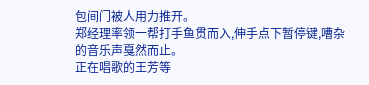包间门被人用力推开。
郑经理率领一帮打手鱼贯而入,伸手点下暂停键,嘈杂的音乐声戛然而止。
正在唱歌的王芳等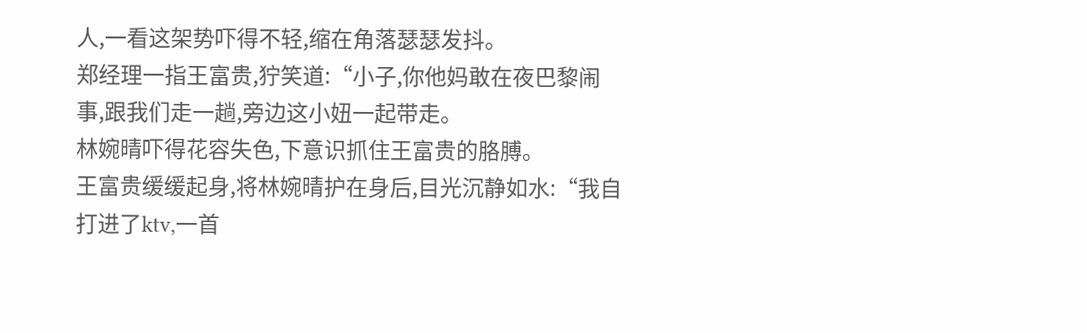人,一看这架势吓得不轻,缩在角落瑟瑟发抖。
郑经理一指王富贵,狞笑道:“小子,你他妈敢在夜巴黎闹事,跟我们走一趟,旁边这小妞一起带走。
林婉晴吓得花容失色,下意识抓住王富贵的胳膊。
王富贵缓缓起身,将林婉晴护在身后,目光沉静如水:“我自打进了ktv,一首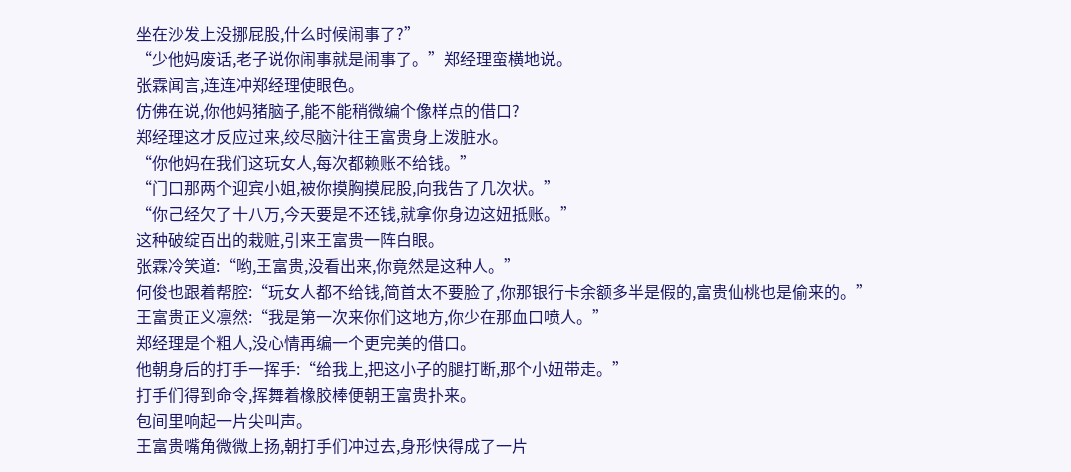坐在沙发上没挪屁股,什么时候闹事了?”
“少他妈废话,老子说你闹事就是闹事了。”郑经理蛮横地说。
张霖闻言,连连冲郑经理使眼色。
仿佛在说,你他妈猪脑子,能不能稍微编个像样点的借口?
郑经理这才反应过来,绞尽脑汁往王富贵身上泼脏水。
“你他妈在我们这玩女人,每次都赖账不给钱。”
“门口那两个迎宾小姐,被你摸胸摸屁股,向我告了几次状。”
“你己经欠了十八万,今天要是不还钱,就拿你身边这妞抵账。”
这种破绽百出的栽赃,引来王富贵一阵白眼。
张霖冷笑道:“哟,王富贵,没看出来,你竟然是这种人。”
何俊也跟着帮腔:“玩女人都不给钱,简首太不要脸了,你那银行卡余额多半是假的,富贵仙桃也是偷来的。”
王富贵正义凛然:“我是第一次来你们这地方,你少在那血口喷人。”
郑经理是个粗人,没心情再编一个更完美的借口。
他朝身后的打手一挥手:“给我上,把这小子的腿打断,那个小妞带走。”
打手们得到命令,挥舞着橡胶棒便朝王富贵扑来。
包间里响起一片尖叫声。
王富贵嘴角微微上扬,朝打手们冲过去,身形快得成了一片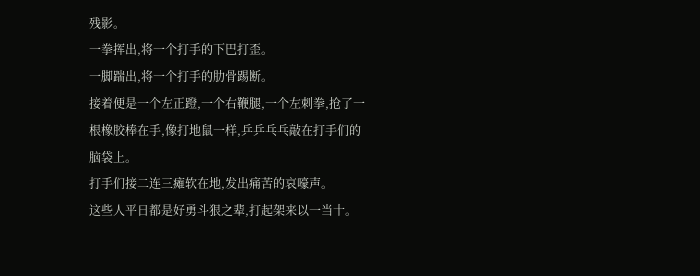残影。
一拳挥出,将一个打手的下巴打歪。
一脚踹出,将一个打手的肋骨踢断。
接着便是一个左正蹬,一个右鞭腿,一个左刺拳,抢了一根橡胶棒在手,像打地鼠一样,乒乒乓乓敲在打手们的脑袋上。
打手们接二连三瘫软在地,发出痛苦的哀嚎声。
这些人平日都是好勇斗狠之辈,打起架来以一当十。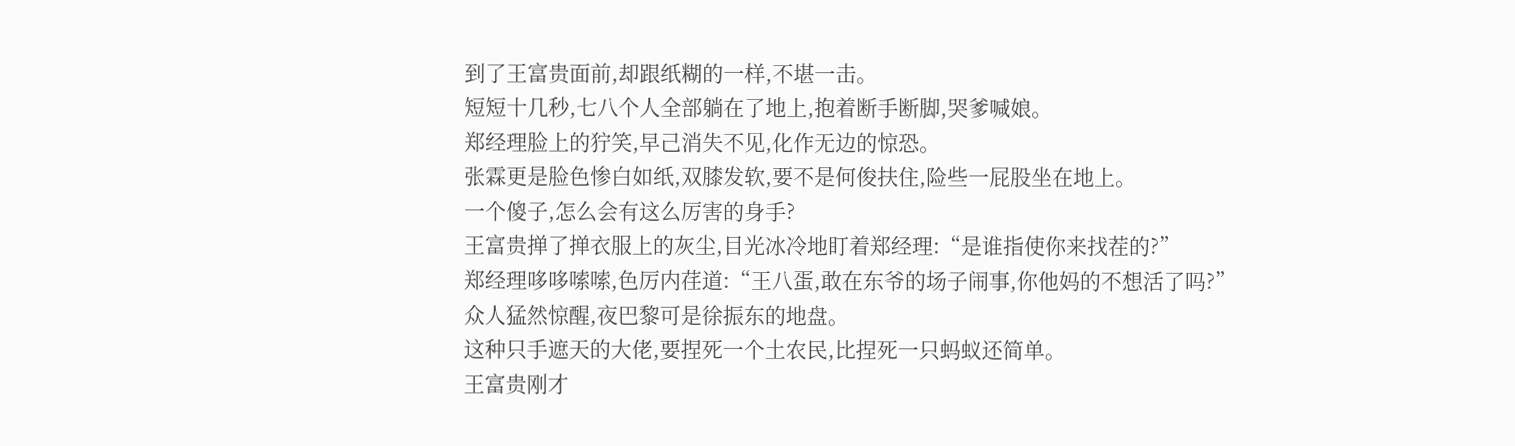到了王富贵面前,却跟纸糊的一样,不堪一击。
短短十几秒,七八个人全部躺在了地上,抱着断手断脚,哭爹喊娘。
郑经理脸上的狞笑,早己消失不见,化作无边的惊恐。
张霖更是脸色惨白如纸,双膝发软,要不是何俊扶住,险些一屁股坐在地上。
一个傻子,怎么会有这么厉害的身手?
王富贵掸了掸衣服上的灰尘,目光冰冷地盯着郑经理:“是谁指使你来找茬的?”
郑经理哆哆嗦嗦,色厉内荏道:“王八蛋,敢在东爷的场子闹事,你他妈的不想活了吗?”
众人猛然惊醒,夜巴黎可是徐振东的地盘。
这种只手遮天的大佬,要捏死一个土农民,比捏死一只蚂蚁还简单。
王富贵刚才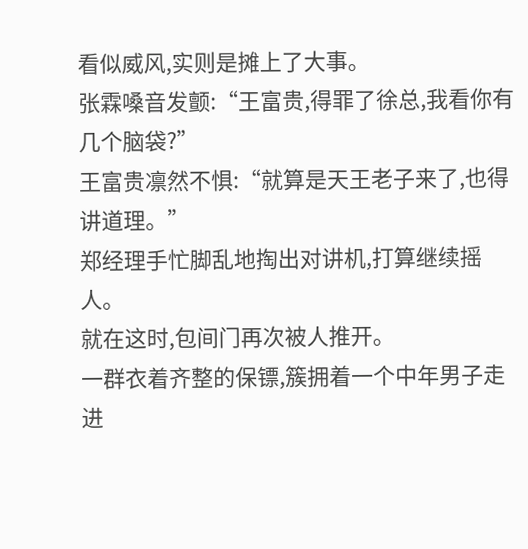看似威风,实则是摊上了大事。
张霖嗓音发颤:“王富贵,得罪了徐总,我看你有几个脑袋?”
王富贵凛然不惧:“就算是天王老子来了,也得讲道理。”
郑经理手忙脚乱地掏出对讲机,打算继续摇人。
就在这时,包间门再次被人推开。
一群衣着齐整的保镖,簇拥着一个中年男子走进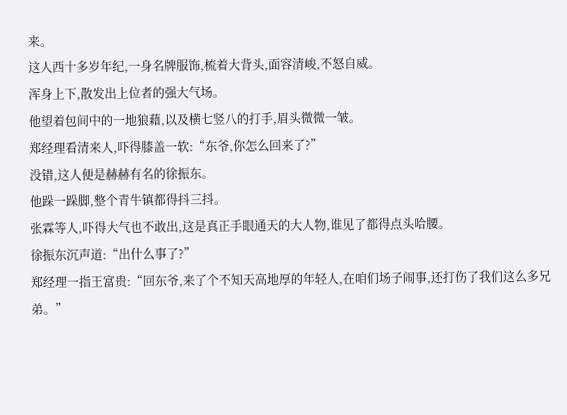来。
这人西十多岁年纪,一身名牌服饰,梳着大背头,面容清峻,不怒自威。
浑身上下,散发出上位者的强大气场。
他望着包间中的一地狼藉,以及横七竖八的打手,眉头微微一皱。
郑经理看清来人,吓得膝盖一软:“东爷,你怎么回来了?”
没错,这人便是赫赫有名的徐振东。
他跺一跺脚,整个青牛镇都得抖三抖。
张霖等人,吓得大气也不敢出,这是真正手眼通天的大人物,谁见了都得点头哈腰。
徐振东沉声道:“出什么事了?”
郑经理一指王富贵:“回东爷,来了个不知天高地厚的年轻人,在咱们场子闹事,还打伤了我们这么多兄弟。”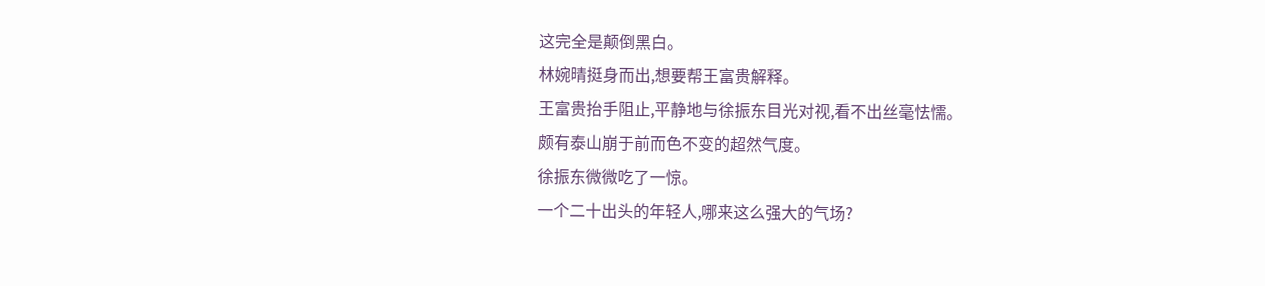这完全是颠倒黑白。
林婉晴挺身而出,想要帮王富贵解释。
王富贵抬手阻止,平静地与徐振东目光对视,看不出丝毫怯懦。
颇有泰山崩于前而色不变的超然气度。
徐振东微微吃了一惊。
一个二十出头的年轻人,哪来这么强大的气场?